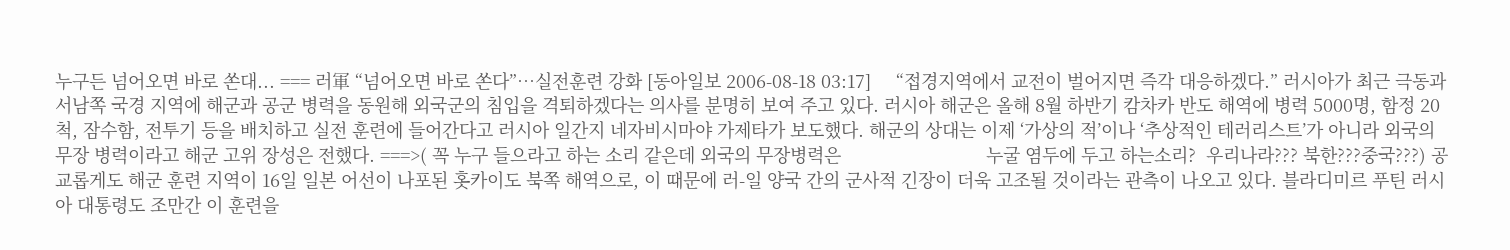누구든 넘어오면 바로 쏜대... === 러軍 “넘어오면 바로 쏜다”…실전훈련 강화 [동아일보 2006-08-18 03:17]     “접경지역에서 교전이 벌어지면 즉각 대응하겠다.” 러시아가 최근 극동과 서남쪽 국경 지역에 해군과 공군 병력을 동원해 외국군의 침입을 격퇴하겠다는 의사를 분명히 보여 주고 있다. 러시아 해군은 올해 8월 하반기 캄차카 반도 해역에 병력 5000명, 함정 20척, 잠수함, 전투기 등을 배치하고 실전 훈련에 들어간다고 러시아 일간지 네자비시마야 가제타가 보도했다. 해군의 상대는 이제 ‘가상의 적’이나 ‘추상적인 테러리스트’가 아니라 외국의 무장 병력이라고 해군 고위 장성은 전했다. ===>( 꼭 누구 들으라고 하는 소리 같은데 외국의 무장병력은                             누굴 염두에 두고 하는소리?  우리나라??? 북한???중국???) 공교롭게도 해군 훈련 지역이 16일 일본 어선이 나포된 홋카이도 북쪽 해역으로, 이 때문에 러-일 양국 간의 군사적 긴장이 더욱 고조될 것이라는 관측이 나오고 있다. 블라디미르 푸틴 러시아 대통령도 조만간 이 훈련을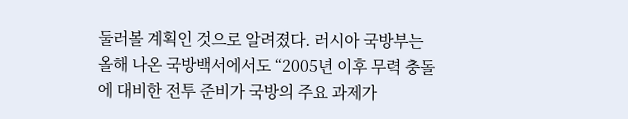둘러볼 계획인 것으로 알려졌다. 러시아 국방부는 올해 나온 국방백서에서도 “2005년 이후 무력 충돌에 대비한 전투 준비가 국방의 주요 과제가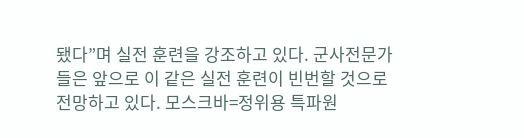됐다”며 실전 훈련을 강조하고 있다. 군사전문가들은 앞으로 이 같은 실전 훈련이 빈번할 것으로 전망하고 있다. 모스크바=정위용 특파원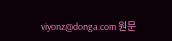viyonz@donga.com 원문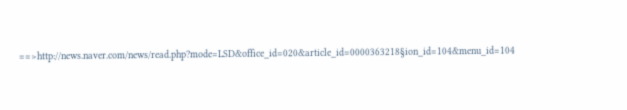==>http://news.naver.com/news/read.php?mode=LSD&office_id=020&article_id=0000363218§ion_id=104&menu_id=104